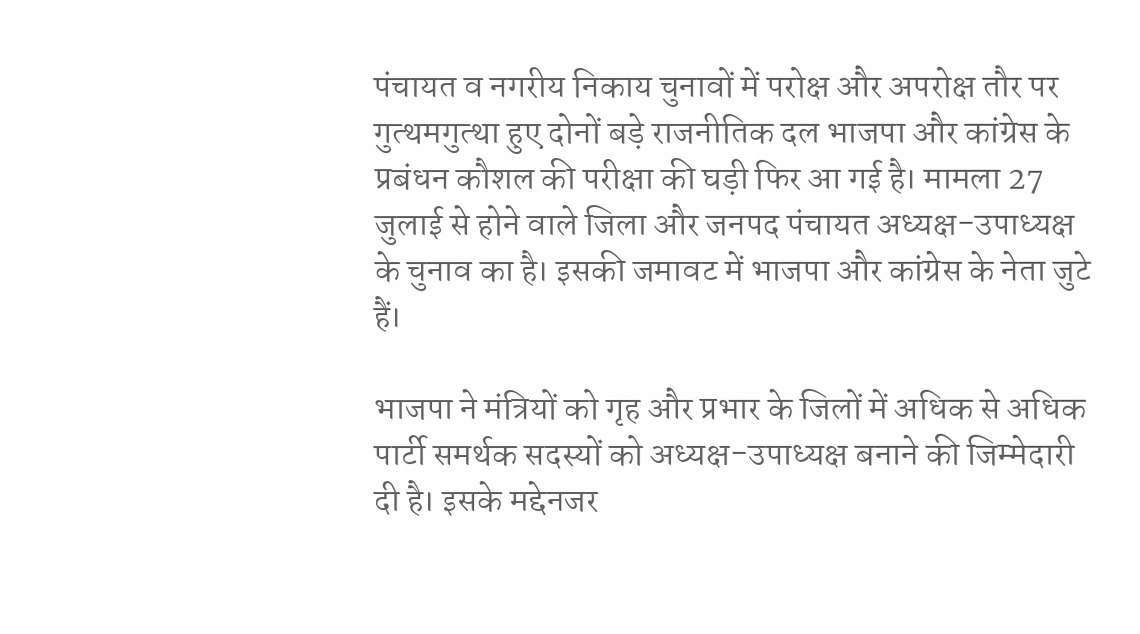पंचायत व नगरीय निकाय चुनावों में परोक्ष और अपरोक्ष तौर पर गुत्थमगुत्था हुए दोनों बड़े राजनीतिक दल भाजपा और कांग्रेस के प्रबंधन कौशल की परीक्षा की घड़ी फिर आ गई है। मामला 27 जुलाई से होने वाले जिला और जनपद पंचायत अध्यक्ष-उपाध्यक्ष के चुनाव का है। इसकी जमावट में भाजपा और कांग्रेस के नेता जुटे हैं।

भाजपा ने मंत्रियों को गृह और प्रभार के जिलों में अधिक से अधिक पार्टी समर्थक सदस्यों को अध्यक्ष-उपाध्यक्ष बनाने की जिम्मेदारी दी है। इसके मद्देनजर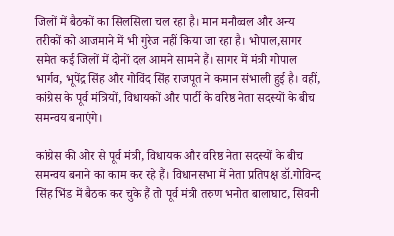जिलों में बैठकों का सिलसिला चल रहा है। मान मनौव्वल और अन्य तरीकों को आजमाने में भी गुरेज नहीं किया जा रहा है। भोपाल,सागर समेत कई जिलों में दोनों दल आमने सामने हैं। सागर में मंत्री गोपाल भार्गव, भूपेंद्र सिंह और गोविंद सिंह राजपूत ने कमान संभाली हुई है। वहीं, कांग्रेस के पूर्व मंत्रियों, विधायकों और पार्टी के वरिष्ठ नेता सदस्यों के बीच समन्वय बनाएंगे।

कांग्रेस की ओर से पूर्व मंत्री, विधायक और वरिष्ठ नेता सदस्यों के बीच समन्वय बनाने का काम कर रहे हैं। विधानसभा में नेता प्रतिपक्ष डॉ.गोविन्द सिंह भिंड में बैठक कर चुके हैं तो पूर्व मंत्री तरुण भनोत बालाघाट, सिवनी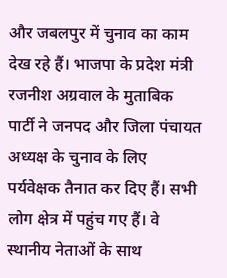और जबलपुर में चुनाव का काम देख रहे हैं। भाजपा के प्रदेश मंत्री रजनीश अग्रवाल के मुताबिक पार्टी ने जनपद और जिला पंचायत अध्यक्ष के चुनाव के लिए पर्यवेक्षक तैनात कर दिए हैं। सभी लोग क्षेत्र में पहुंच गए हैं। वे स्थानीय नेताओं के साथ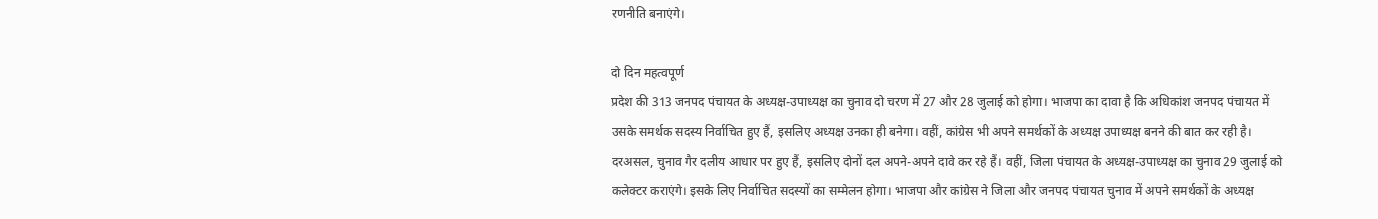रणनीति बनाएंगे।

दो दिन महत्वपूर्ण
प्रदेश की 313 जनपद पंचायत के अध्यक्ष-उपाध्यक्ष का चुनाव दो चरण में 27 और 28 जुलाई को होगा। भाजपा का दावा है कि अधिकांश जनपद पंचायत में उसके समर्थक सदस्य निर्वाचित हुए हैं, इसलिए अध्यक्ष उनका ही बनेगा। वहीं, कांग्रेस भी अपने समर्थकों के अध्यक्ष उपाध्यक्ष बनने की बात कर रही है। दरअसल, चुनाव गैर दलीय आधार पर हुए हैं, इसलिए दोनों दल अपने-अपने दावे कर रहे हैं। वहीं, जिला पंचायत के अध्यक्ष-उपाध्यक्ष का चुनाव 29 जुलाई को कलेक्टर कराएंगे। इसके लिए निर्वाचित सदस्यों का सम्मेलन होगा। भाजपा और कांग्रेस ने जिला और जनपद पंचायत चुनाव में अपने समर्थकों के अध्यक्ष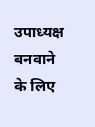उपाध्यक्ष बनवाने के लिए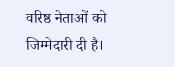वरिष्ठ नेताओं को जिम्मेदारी दी है।